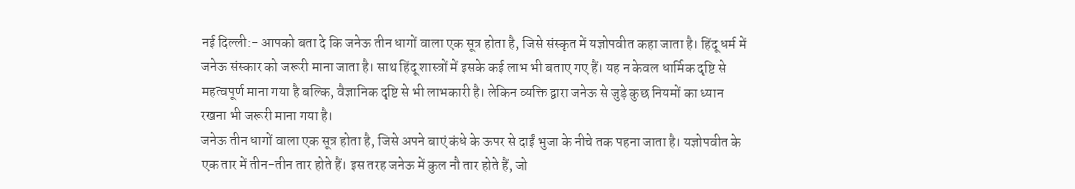नई दिल्ली:- आपको बता दे कि जनेऊ तीन धागों वाला एक सूत्र होता है, जिसे संस्कृत में यज्ञोपवीत कहा जाता है। हिंदू धर्म में जनेऊ संस्कार को जरूरी माना जाता है। साथ हिंदू शास्त्रों में इसके कई लाभ भी बताए गए हैं। यह न केवल धार्मिक दृष्टि से महत्वपूर्ण माना गया है बल्कि, वैज्ञानिक दृष्टि से भी लाभकारी है। लेकिन व्यक्ति द्वारा जनेऊ से जुड़े कुछ नियमों का ध्यान रखना भी जरूरी माना गया है।
जनेऊ तीन धागों वाला एक सूत्र होता है, जिसे अपने बाएं कंधे के ऊपर से दाईं भुजा के नीचे तक पहना जाता है। यज्ञोपवीत के एक तार में तीन-तीन तार होते हैं। इस तरह जनेऊ में कुल नौ तार होते हैं, जो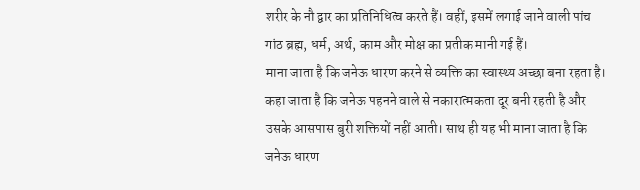शरीर के नौ द्वार का प्रतिनिधित्व करते हैं। वहीं, इसमें लगाई जाने वाली पांच गांठ ब्रह्म, धर्म, अर्थ, काम और मोक्ष का प्रतीक मानी गई हैं।
माना जाता है कि जनेऊ धारण करने से व्यक्ति का स्वास्थ्य अच्छा बना रहता है। कहा जाता है कि जनेऊ पहनने वाले से नकारात्मकता दूर बनी रहती है और उसके आसपास बुरी शक्तियों नहीं आती। साथ ही यह भी माना जाता है कि जनेऊ धारण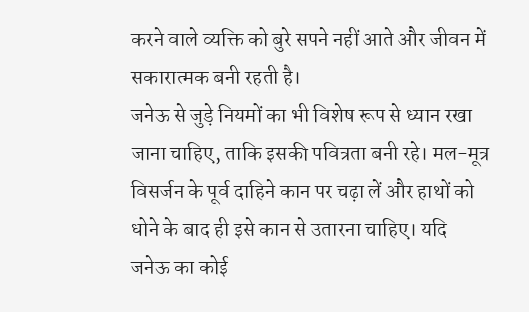करने वाले व्यक्ति को बुरे सपने नहीं आते और जीवन में सकारात्मक बनी रहती है।
जनेऊ से जुड़े नियमों का भी विशेष रूप से ध्यान रखा जाना चाहिए, ताकि इसकी पवित्रता बनी रहे। मल-मूत्र विसर्जन के पूर्व दाहिने कान पर चढ़ा लें और हाथों को धोने के बाद ही इसे कान से उतारना चाहिए। यदि जनेऊ का कोई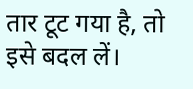तार टूट गया है, तो इसे बदल लें।